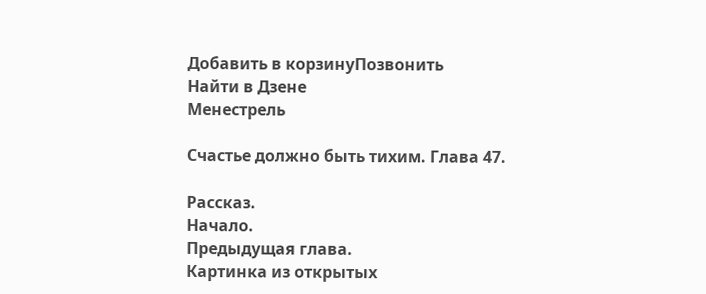Добавить в корзинуПозвонить
Найти в Дзене
Менестрель

Счастье должно быть тихим. Глава 47.

Рассказ.
Начало.
Предыдущая глава.
Картинка из открытых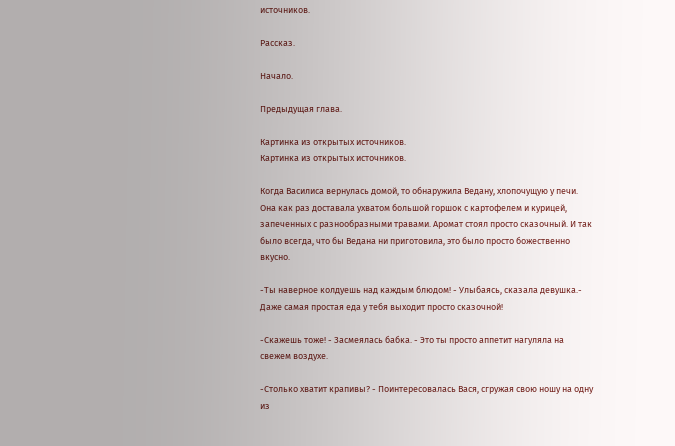источников.

Рассказ.

Начало.

Предыдущая глава.

Картинка из открытых источников.
Картинка из открытых источников.

Когда Василиса вернулась домой, то обнаружила Ведану, хлопочущую у печи. Она как раз доставала ухватом большой горшок с картофелем и курицей, запеченных с разнообразными травами. Аромат стоял просто сказочный. И так было всегда, что бы Ведана ни приготовила, это было просто божественно вкусно.

-Ты наверное колдуешь над каждым блюдом! - Улыбаясь, сказала девушка.- Даже самая простая еда у тебя выходит просто сказочной!

-Скажешь тоже! - Засмеялась бабка. - Это ты просто аппетит нагуляла на свежем воздухе.

-Столько хватит крапивы? - Поинтересовалась Вася, сгружая свою ношу на одну из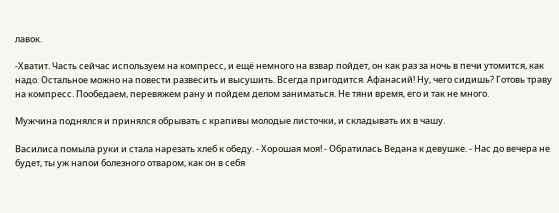лавок.

-Хватит. Часть сейчас используем на компресс, и ещё немного на взвар пойдет, он как раз за ночь в печи утомится, как надо. Остальное можно на повести развесить и высушить. Всегда пригодится. Афанасий! Ну, чего сидишь? Готовь траву на компресс. Пообедаем, перевяжем рану и пойдем делом заниматься. Не тяни время, его и так не много.

Мужчина поднялся и принялся обрывать с крапивы молодые листочки, и складывать их в чашу.

Василиса помыла руки и стала нарезать хлеб к обеду. - Хорошая моя! - Обратилась Ведана к девушке. - Нас до вечера не будет, ты уж напои болезного отваром, как он в себя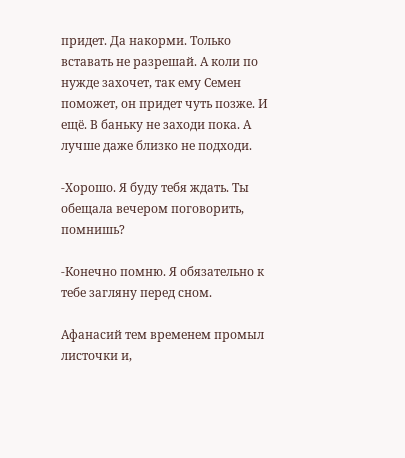придет. Да накорми. Только вставать не разрешай. А коли по нужде захочет, так ему Семен поможет, он придет чуть позже. И ещё. В баньку не заходи пока. А лучше даже близко не подходи.

-Хорошо. Я буду тебя ждать. Ты обещала вечером поговорить, помнишь?

-Конечно помню. Я обязательно к тебе загляну перед сном.

Афанасий тем временем промыл листочки и,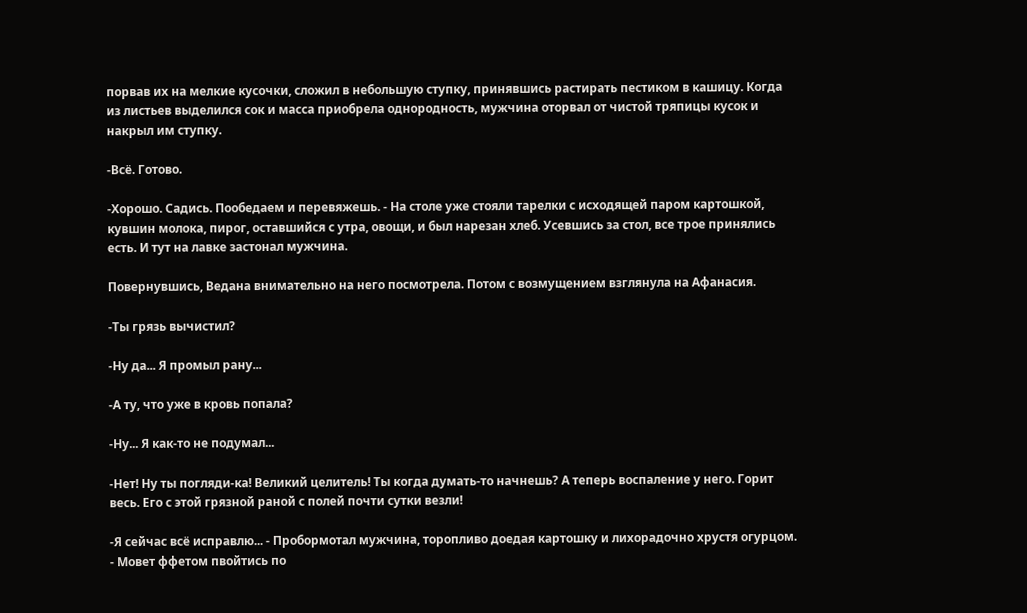порвав их на мелкие кусочки, сложил в небольшую ступку, принявшись растирать пестиком в кашицу. Когда из листьев выделился сок и масса приобрела однородность, мужчина оторвал от чистой тряпицы кусок и накрыл им ступку.

-Всё. Готово.

-Хорошо. Садись. Пообедаем и перевяжешь. - На столе уже стояли тарелки с исходящей паром картошкой, кувшин молока, пирог, оставшийся с утра, овощи, и был нарезан хлеб. Усевшись за стол, все трое принялись есть. И тут на лавке застонал мужчина.

Повернувшись, Ведана внимательно на него посмотрела. Потом с возмущением взглянула на Афанасия.

-Ты грязь вычистил?

-Ну да... Я промыл рану...

-А ту, что уже в кровь попала?

-Ну... Я как-то не подумал...

-Нет! Ну ты погляди-ка! Великий целитель! Ты когда думать-то начнешь? А теперь воспаление у него. Горит весь. Его с этой грязной раной с полей почти сутки везли!

-Я сейчас всё исправлю... - Пробормотал мужчина, торопливо доедая картошку и лихорадочно хрустя огурцом. - Мовет ффетом пвойтись по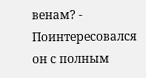венам? - Поинтересовался он с полным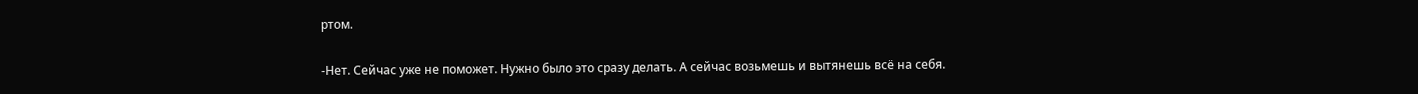ртом.

-Нет. Сейчас уже не поможет. Нужно было это сразу делать. А сейчас возьмешь и вытянешь всё на себя.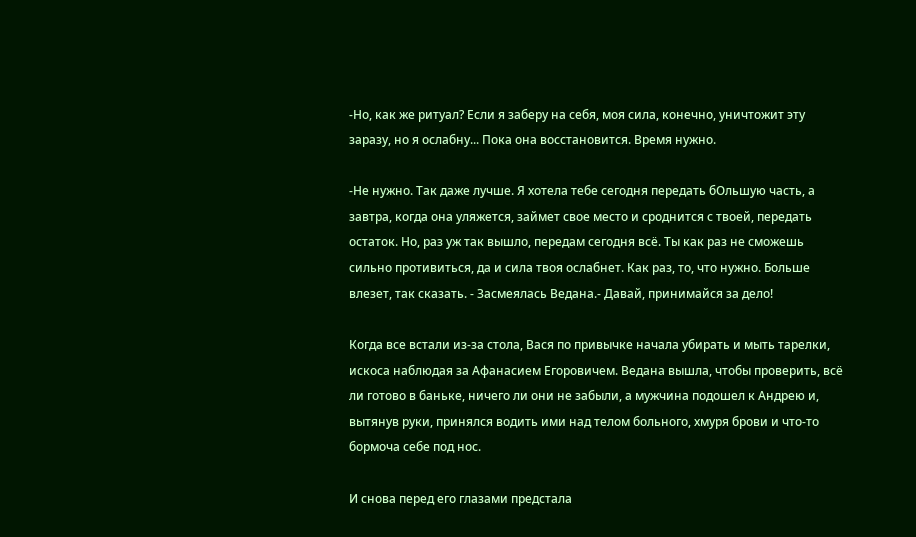-Но, как же ритуал? Если я заберу на себя, моя сила, конечно, уничтожит эту заразу, но я ослабну... Пока она восстановится. Время нужно.

-Не нужно. Так даже лучше. Я хотела тебе сегодня передать бОльшую часть, а завтра, когда она уляжется, займет свое место и сроднится с твоей, передать остаток. Но, раз уж так вышло, передам сегодня всё. Ты как раз не сможешь сильно противиться, да и сила твоя ослабнет. Как раз, то, что нужно. Больше влезет, так сказать. - Засмеялась Ведана.- Давай, принимайся за дело!

Когда все встали из-за стола, Вася по привычке начала убирать и мыть тарелки, искоса наблюдая за Афанасием Егоровичем. Ведана вышла, чтобы проверить, всё ли готово в баньке, ничего ли они не забыли, а мужчина подошел к Андрею и, вытянув руки, принялся водить ими над телом больного, хмуря брови и что-то бормоча себе под нос.

И снова перед его глазами предстала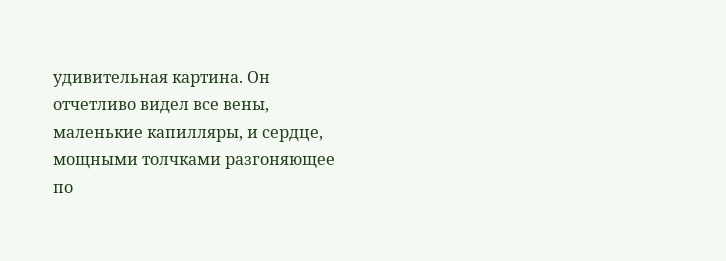удивительная картина. Он отчетливо видел все вены, маленькие капилляры, и сердце, мощными толчками разгоняющее по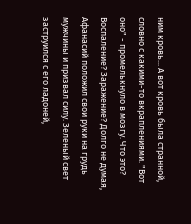ним кровь... А вот кровь была странной, словно с какими-то вкраплениями. "Вот оно" - промелькнуло в мозгу. Что это? Воспаление? Заражение? Долго не думая, Афанасий положил свои руки на грудь мужчины и призвал силу. Зеленый свет заструился с его ладоней,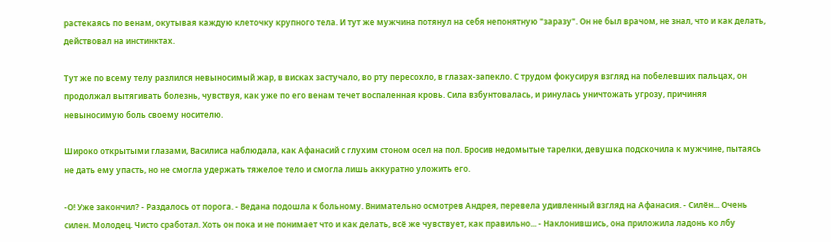растекаясь по венам, окутывая каждую клеточку крупного тела. И тут же мужчина потянул на себя непонятную "заразу". Он не был врачом, не знал, что и как делать, действовал на инстинктах.

Тут же по всему телу разлился невыносимый жар, в висках застучало, во рту пересохло, в глазах-запекло. С трудом фокусируя взгляд на побелевших пальцах, он продолжал вытягивать болезнь, чувствуя, как уже по его венам течет воспаленная кровь. Сила взбунтовалась, и ринулась уничтожать угрозу, причиняя невыносимую боль своему носителю.

Широко открытыми глазами, Василиса наблюдала, как Афанасий с глухим стоном осел на пол. Бросив недомытые тарелки, девушка подскочила к мужчине, пытаясь не дать ему упасть, но не смогла удержать тяжелое тело и смогла лишь аккуратно уложить его.

-О! Уже закончил? - Раздалось от порога. - Ведана подошла к больному. Внимательно осмотрев Андрея, перевела удивленный взгляд на Афанасия. - Силён... Очень силен. Молодец. Чисто сработал. Хоть он пока и не понимает что и как делать, всё же чувствует, как правильно... - Наклонившись, она приложила ладонь ко лбу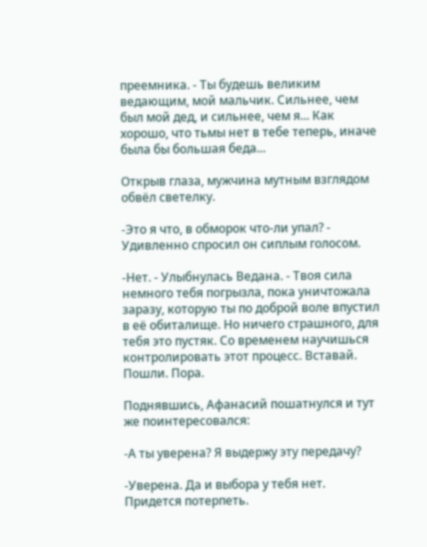преемника. - Ты будешь великим ведающим, мой мальчик. Сильнее, чем был мой дед, и сильнее, чем я... Как хорошо, что тьмы нет в тебе теперь, иначе была бы большая беда...

Открыв глаза, мужчина мутным взглядом обвёл светелку.

-Это я что, в обморок что-ли упал? - Удивленно спросил он сиплым голосом.

-Нет. - Улыбнулась Ведана. - Твоя сила немного тебя погрызла, пока уничтожала заразу, которую ты по доброй воле впустил в её обиталище. Но ничего страшного, для тебя это пустяк. Со временем научишься контролировать этот процесс. Вставай. Пошли. Пора.

Поднявшись, Афанасий пошатнулся и тут же поинтересовался:

-А ты уверена? Я выдержу эту передачу?

-Уверена. Да и выбора у тебя нет. Придется потерпеть.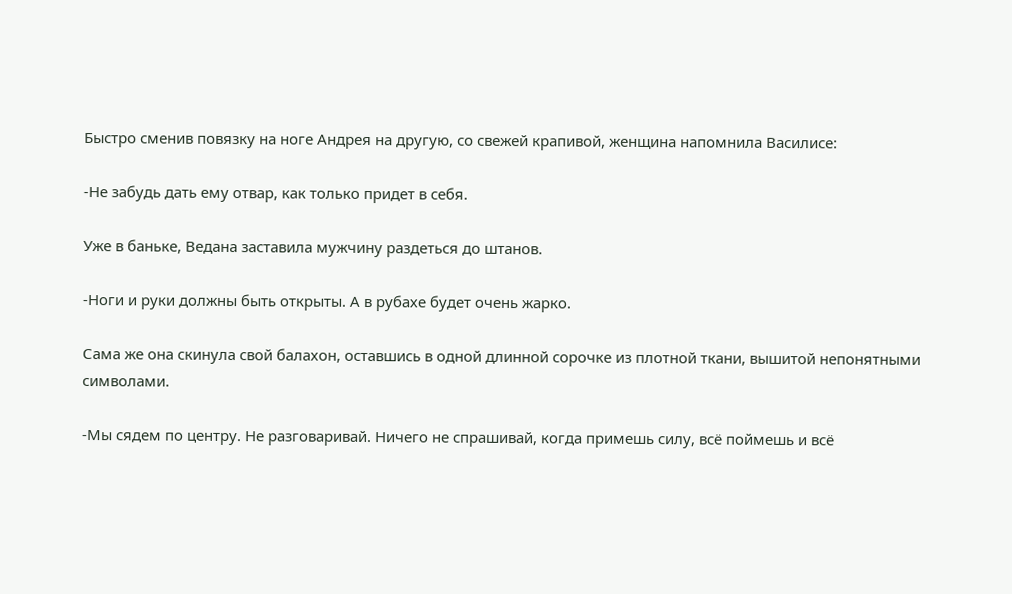Быстро сменив повязку на ноге Андрея на другую, со свежей крапивой, женщина напомнила Василисе:

-Не забудь дать ему отвар, как только придет в себя.

Уже в баньке, Ведана заставила мужчину раздеться до штанов.

-Ноги и руки должны быть открыты. А в рубахе будет очень жарко.

Сама же она скинула свой балахон, оставшись в одной длинной сорочке из плотной ткани, вышитой непонятными символами.

-Мы сядем по центру. Не разговаривай. Ничего не спрашивай, когда примешь силу, всё поймешь и всё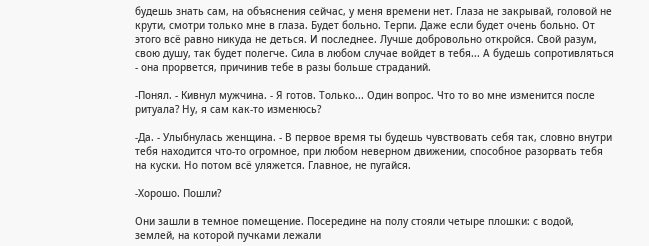будешь знать сам, на объяснения сейчас, у меня времени нет. Глаза не закрывай, головой не крути, смотри только мне в глаза. Будет больно. Терпи. Даже если будет очень больно. От этого всё равно никуда не деться. И последнее. Лучше добровольно откройся. Свой разум, свою душу, так будет полегче. Сила в любом случае войдет в тебя... А будешь сопротивляться - она прорвется, причинив тебе в разы больше страданий.

-Понял. - Кивнул мужчина. - Я готов. Только... Один вопрос. Что то во мне изменится после ритуала? Ну, я сам как-то изменюсь?

-Да. - Улыбнулась женщина. - В первое время ты будешь чувствовать себя так, словно внутри тебя находится что-то огромное, при любом неверном движении, способное разорвать тебя на куски. Но потом всё уляжется. Главное, не пугайся.

-Хорошо. Пошли?

Они зашли в темное помещение. Посередине на полу стояли четыре плошки: с водой, землей, на которой пучками лежали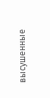высушенные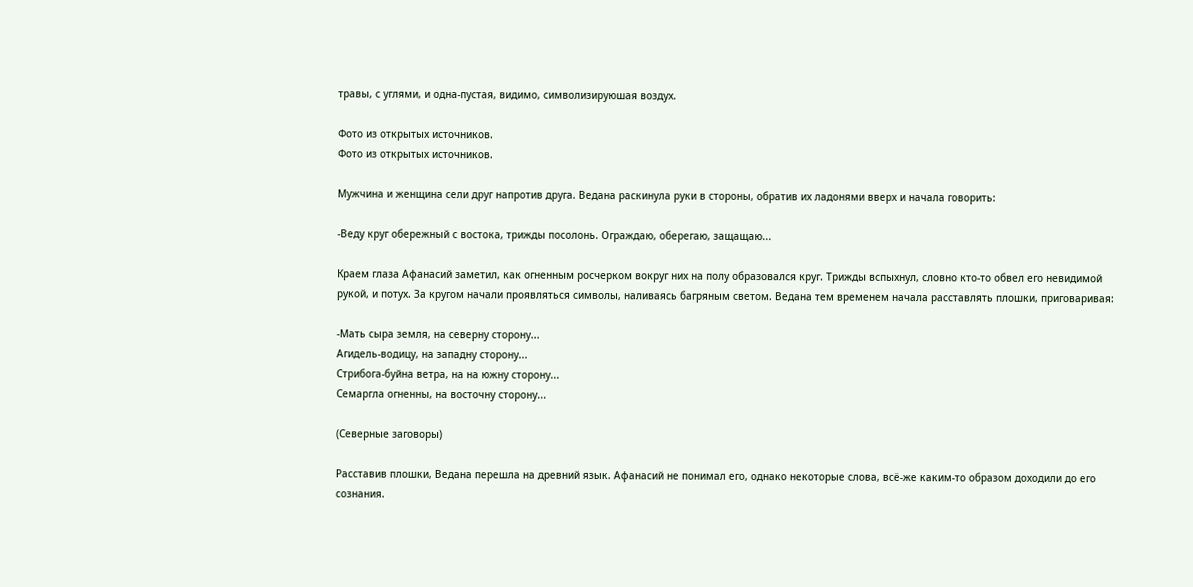травы, с углями, и одна-пустая, видимо, символизируюшая воздух.

Фото из открытых источников.
Фото из открытых источников.

Мужчина и женщина сели друг напротив друга. Ведана раскинула руки в стороны, обратив их ладонями вверх и начала говорить:

-Веду круг обережный с востока, трижды посолонь. Ограждаю, оберегаю, защащаю...

Краем глаза Афанасий заметил, как огненным росчерком вокруг них на полу образовался круг. Трижды вспыхнул, словно кто-то обвел его невидимой рукой, и потух. За кругом начали проявляться символы, наливаясь багряным светом. Ведана тем временем начала расставлять плошки, приговаривая:

-Мать сыра земля, на северну сторону...
Агидель-водицу, на западну сторону...
Стрибога-буйна ветра, на на южну сторону...
Семаргла огненны, на восточну сторону...

(Северные заговоры)

Расставив плошки, Ведана перешла на древний язык. Афанасий не понимал его, однако некоторые слова, всё-же каким-то образом доходили до его сознания.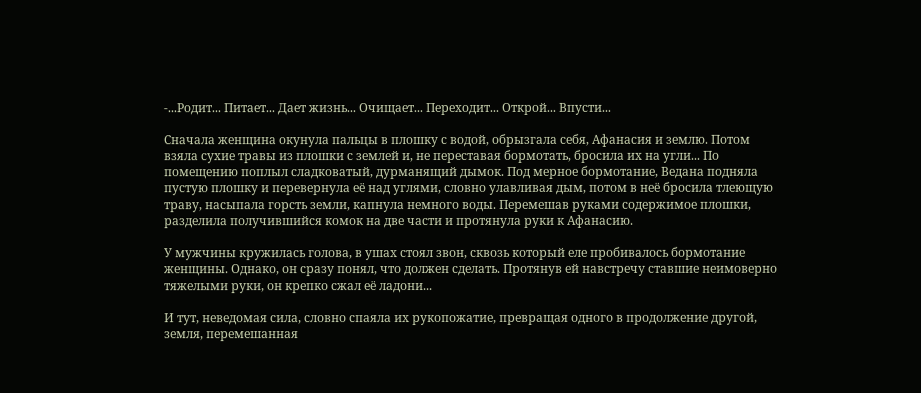-...Родит... Питает... Дает жизнь... Очищает... Переходит... Открой... Впусти...

Сначала женщина окунула пальцы в плошку с водой, обрызгала себя, Афанасия и землю. Потом взяла сухие травы из плошки с землей и, не переставая бормотать, бросила их на угли... По помещению поплыл сладковатый, дурманящий дымок. Под мерное бормотание, Ведана подняла пустую плошку и перевернула её над углями, словно улавливая дым, потом в неё бросила тлеющую траву, насыпала горсть земли, капнула немного воды. Перемешав руками содержимое плошки, разделила получившийся комок на две части и протянула руки к Афанасию.

У мужчины кружилась голова, в ушах стоял звон, сквозь который еле пробивалось бормотание женщины. Однако, он сразу понял, что должен сделать. Протянув ей навстречу ставшие неимоверно тяжелыми руки, он крепко сжал её ладони...

И тут, неведомая сила, словно спаяла их рукопожатие, превращая одного в продолжение другой, земля, перемешанная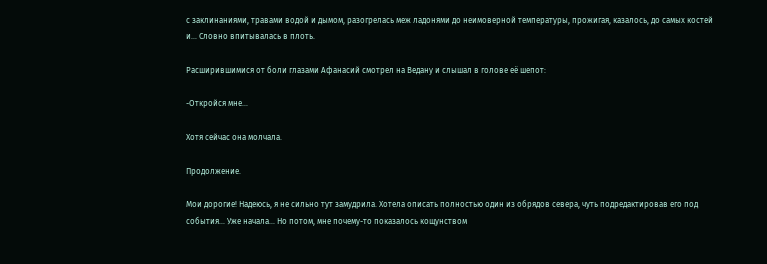с заклинаниями, травами водой и дымом, разогрелась меж ладонями до неимоверной температуры, прожигая, казалось, до самых костей и... Словно впитывалась в плоть.

Расширившимися от боли глазами Афанасий смотрел на Ведану и слышал в голове её шепот:

-Откройся мне...

Хотя сейчас она молчала.

Продолжение.

Мои дорогие! Надеюсь, я не сильно тут замудрила. Хотела описать полностью один из обрядов севера, чуть подредактировав его под события... Уже начала... Но потом, мне почему-то показалось кощунством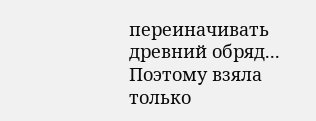переиначивать древний обряд... Поэтому взяла только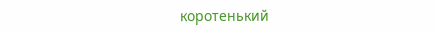коротенький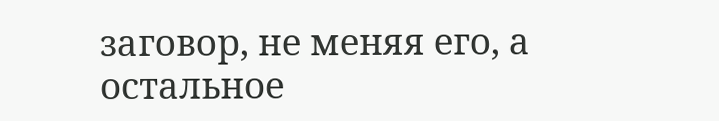заговор, не меняя его, а остальное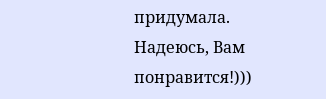придумала.
Надеюсь, Вам понравится!)))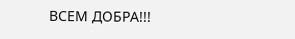ВСЕМ ДОБРА!!!